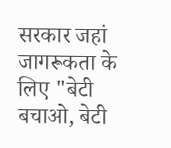सरकार जहां जागरूकता के लिए "बेटी बचाओ, बेटी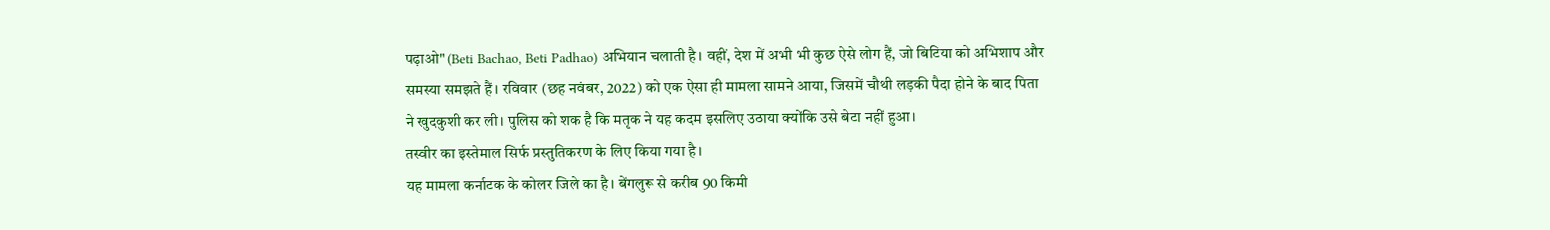पढ़ाओ" (Beti Bachao, Beti Padhao) अभियान चलाती है। वहीं, देश में अभी भी कुछ ऐसे लोग हैं, जो बिटिया को अभिशाप और समस्या समझते हैं। रविवार (छह नवंबर, 2022) को एक ऐसा ही मामला सामने आया, जिसमें चौथी लड़की पैदा होने के बाद पिता ने खुदकुशी कर ली। पुलिस को शक है कि मतृक ने यह कदम इसलिए उठाया क्योंकि उसे बेटा नहीं हुआ।
तस्वीर का इस्तेमाल सिर्फ प्रस्तुतिकरण के लिए किया गया है।
यह मामला कर्नाटक के कोलर जिले का है। बेंगलुरू से करीब 90 किमी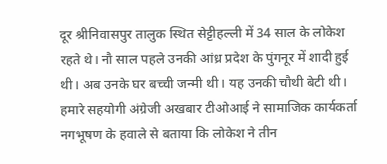दूर श्रीनिवासपुर तालुक स्थित सेट्टीहल्ली में 34 साल के लोकेश रहते थे। नौ साल पहले उनकी आंध्र प्रदेश के पुंगनूर में शादी हुई थी। अब उनके घर बच्ची जन्मी थी। यह उनकी चौथी बेटी थी।
हमारे सहयोगी अंग्रेजी अखबार टीओआई ने सामाजिक कार्यकर्ता नगभूषण के हवाले से बताया कि लोकेश ने तीन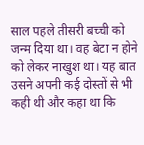साल पहले तीसरी बच्ची को जन्म दिया था। वह बेटा न होने को लेकर नाखुश था। यह बात उसने अपनी कई दोस्तों से भी कही थी और कहा था कि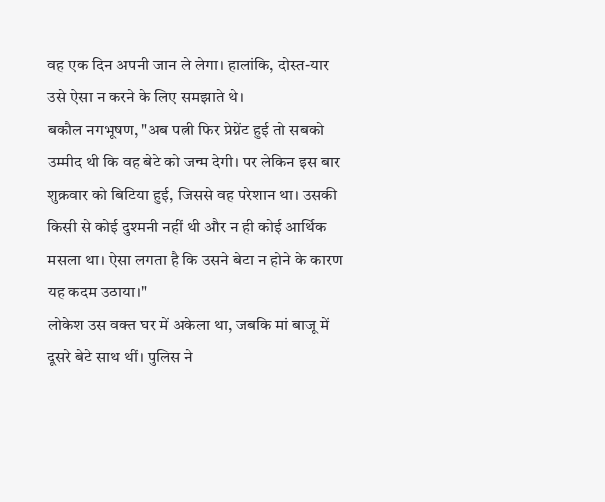वह एक दिन अपनी जान ले लेगा। हालांकि, दोस्त-यार उसे ऐसा न करने के लिए समझाते थे।
बकौल नगभूषण, "अब पत्नी फिर प्रेग्नेंट हुई तो सबको उम्मीद थी कि वह बेटे को जन्म देगी। पर लेकिन इस बार शुक्रवार को बिटिया हुई, जिससे वह परेशान था। उसकी किसी से कोई दुश्मनी नहीं थी और न ही कोई आर्थिक मसला था। ऐसा लगता है कि उसने बेटा न होने के कारण यह कदम उठाया।"
लोकेश उस वक्त घर में अकेला था, जबकि मां बाजू में दूसरे बेटे साथ थीं। पुलिस ने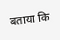बताया कि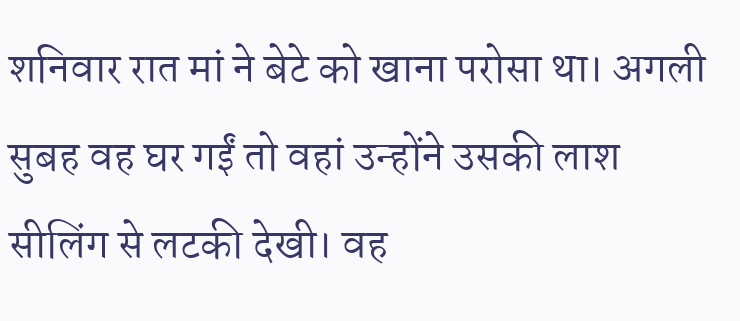शनिवार रात मां ने बेटे को खाना परोसा था। अगली सुबह वह घर गईं तो वहां उन्होंने उसकी लाश सीलिंग से लटकी देखी। वह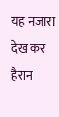यह नजारा देख कर हैरान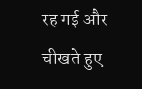रह गई और चीखते हुए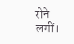रोने लगीं।